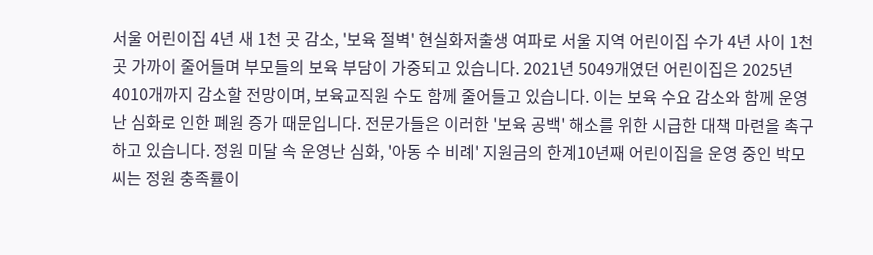서울 어린이집 4년 새 1천 곳 감소, '보육 절벽' 현실화저출생 여파로 서울 지역 어린이집 수가 4년 사이 1천 곳 가까이 줄어들며 부모들의 보육 부담이 가중되고 있습니다. 2021년 5049개였던 어린이집은 2025년 4010개까지 감소할 전망이며, 보육교직원 수도 함께 줄어들고 있습니다. 이는 보육 수요 감소와 함께 운영난 심화로 인한 폐원 증가 때문입니다. 전문가들은 이러한 '보육 공백' 해소를 위한 시급한 대책 마련을 촉구하고 있습니다. 정원 미달 속 운영난 심화, '아동 수 비례' 지원금의 한계10년째 어린이집을 운영 중인 박모 씨는 정원 충족률이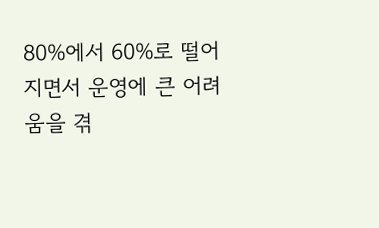80%에서 60%로 떨어지면서 운영에 큰 어려움을 겪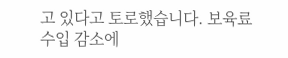고 있다고 토로했습니다. 보육료 수입 감소에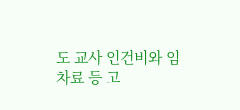도 교사 인건비와 임차료 등 고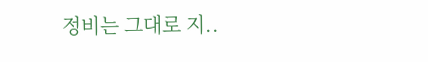정비는 그대로 지..